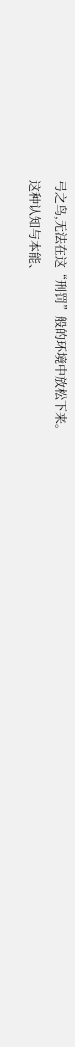弓之鸟,无法在这“刑罚”般的环境中放松下来。
这种认知与本能、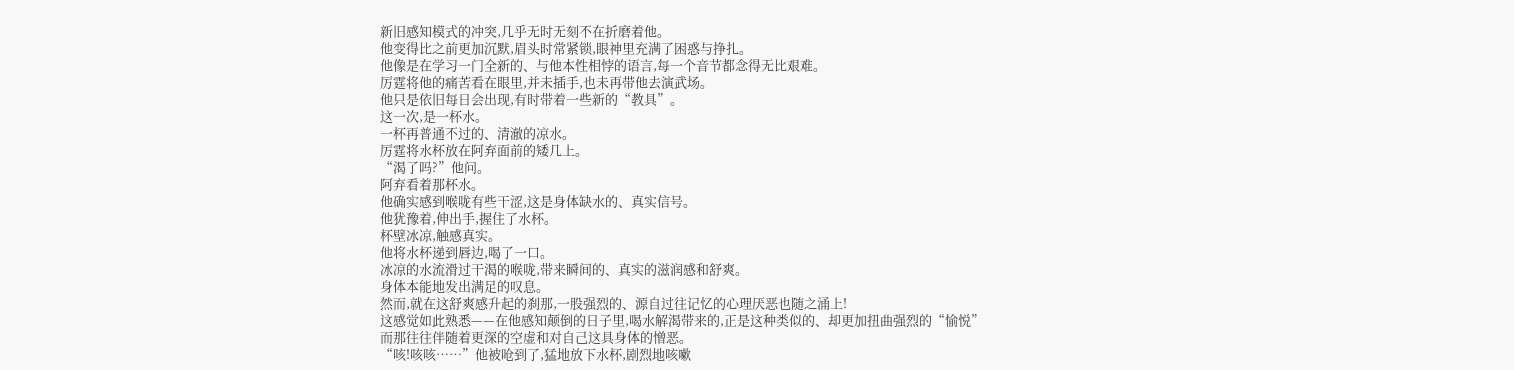新旧感知模式的冲突,几乎无时无刻不在折磨着他。
他变得比之前更加沉默,眉头时常紧锁,眼神里充满了困惑与挣扎。
他像是在学习一门全新的、与他本性相悖的语言,每一个音节都念得无比艰难。
厉霆将他的痛苦看在眼里,并未插手,也未再带他去演武场。
他只是依旧每日会出现,有时带着一些新的“教具”。
这一次,是一杯水。
一杯再普通不过的、清澈的凉水。
厉霆将水杯放在阿弃面前的矮几上。
“渴了吗?”他问。
阿弃看着那杯水。
他确实感到喉咙有些干涩,这是身体缺水的、真实信号。
他犹豫着,伸出手,握住了水杯。
杯壁冰凉,触感真实。
他将水杯递到唇边,喝了一口。
冰凉的水流滑过干渴的喉咙,带来瞬间的、真实的滋润感和舒爽。
身体本能地发出满足的叹息。
然而,就在这舒爽感升起的刹那,一股强烈的、源自过往记忆的心理厌恶也随之涌上!
这感觉如此熟悉——在他感知颠倒的日子里,喝水解渴带来的,正是这种类似的、却更加扭曲强烈的“愉悦”
而那往往伴随着更深的空虚和对自己这具身体的憎恶。
“咳!咳咳……”他被呛到了,猛地放下水杯,剧烈地咳嗽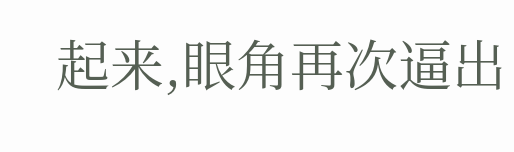起来,眼角再次逼出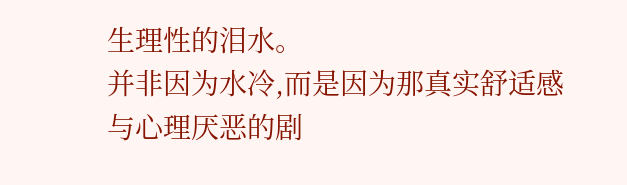生理性的泪水。
并非因为水冷,而是因为那真实舒适感与心理厌恶的剧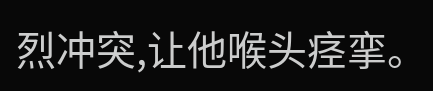烈冲突,让他喉头痉挛。